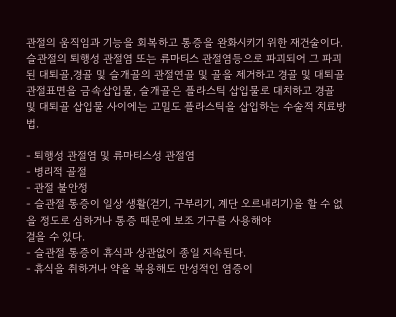관절의 움직임과 기능을 회복하고 통증을 완화시키기 위한 재건술이다. 슬관절의 퇴행성 관절염 또는 류마티스 관절염등으로 파괴되어 그 파괴된 대퇴골,경골 및 슬개골의 관절연골 및 골을 제거하고 경골 및 대퇴골 관절표면을 금속삽입물, 슬개골은 플라스틱 삽입물로 대치하고 경골 및 대퇴골 삽입물 사이에는 고밀도 플라스틱을 삽입하는 수술적 치료방법.

- 퇴행성 관절염 및 류마티스성 관절염
- 병리적 골절
- 관절 불안정
- 슬관절 통증이 일상 생활(걷기, 구부리기, 계단 오르내리기)을 할 수 없을 정도로 심하거나 통증 때문에 보조 기구를 사용해야
걸을 수 있다.
- 슬관절 통증이 휴식과 상관없이 종일 지속된다.
- 휴식을 취하거나 약을 복용해도 만성적인 염증이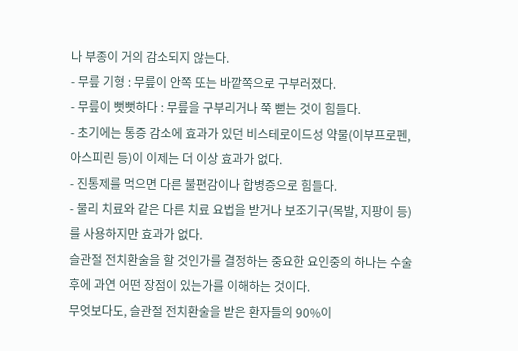나 부종이 거의 감소되지 않는다.
- 무릎 기형 : 무릎이 안쪽 또는 바깥쪽으로 구부러졌다.
- 무릎이 뻣뻣하다 : 무릎을 구부리거나 쭉 뻗는 것이 힘들다.
- 초기에는 통증 감소에 효과가 있던 비스테로이드성 약물(이부프로펜, 아스피린 등)이 이제는 더 이상 효과가 없다.
- 진통제를 먹으면 다른 불편감이나 합병증으로 힘들다.
- 물리 치료와 같은 다른 치료 요법을 받거나 보조기구(목발, 지팡이 등)를 사용하지만 효과가 없다.
슬관절 전치환술을 할 것인가를 결정하는 중요한 요인중의 하나는 수술 후에 과연 어떤 장점이 있는가를 이해하는 것이다.
무엇보다도, 슬관절 전치환술을 받은 환자들의 90%이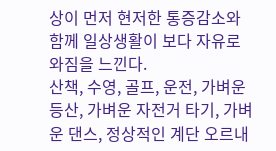상이 먼저 현저한 통증감소와 함께 일상생활이 보다 자유로와짐을 느낀다.
산책, 수영, 골프, 운전, 가벼운 등산, 가벼운 자전거 타기, 가벼운 댄스, 정상적인 계단 오르내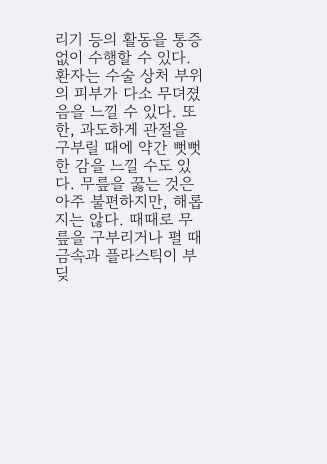리기 등의 활동을 통증없이 수행할 수 있다.
환자는 수술 상처 부위의 피부가 다소 무뎌졌음을 느낄 수 있다. 또한, 과도하게 관절을 구부릴 때에 약간 뻣뻣한 감을 느낄 수도 있다. 무릎을 꿇는 것은 아주 불편하지만, 해롭지는 않다. 때때로 무릎을 구부리거나 펼 때 금속과 플라스틱이 부딪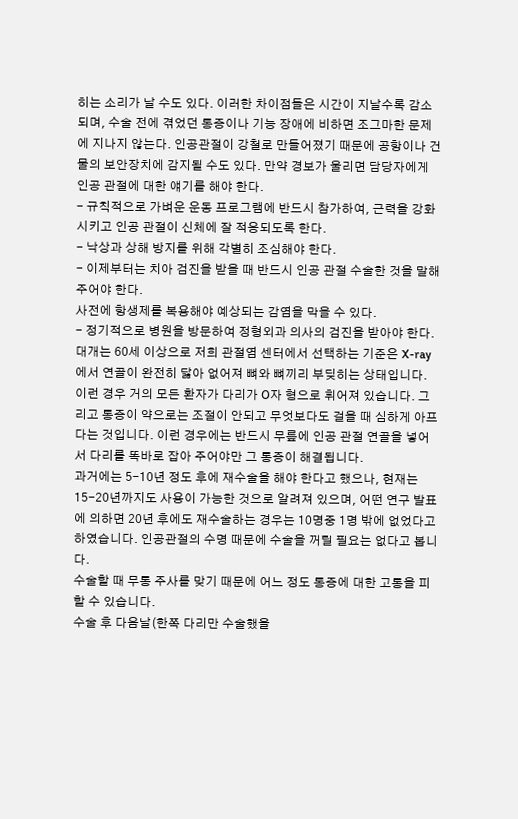히는 소리가 날 수도 있다. 이러한 차이점들은 시간이 지날수록 감소되며, 수술 전에 겪었던 통증이나 기능 장애에 비하면 조그마한 문제에 지나지 않는다. 인공관절이 강철로 만들어졌기 때문에 공항이나 건물의 보안장치에 감지될 수도 있다. 만약 경보가 울리면 담당자에게 인공 관절에 대한 얘기를 해야 한다.
- 규칙적으로 가벼운 운동 프로그램에 반드시 참가하여, 근력을 강화시키고 인공 관절이 신체에 잘 적응되도록 한다.
- 낙상과 상해 방지를 위해 각별히 조심해야 한다.
- 이제부터는 치아 검진을 받을 때 반드시 인공 관절 수술한 것을 말해 주어야 한다.
사전에 항생제를 복용해야 예상되는 감염을 막을 수 있다.
- 정기적으로 병원을 방문하여 정형외과 의사의 검진을 받아야 한다.
대개는 60세 이상으로 저희 관절염 센터에서 선택하는 기준은 X-ray에서 연골이 완전히 닳아 없어져 뼈와 뼈끼리 부딪히는 상태입니다. 이런 경우 거의 모든 환자가 다리가 O자 형으로 휘어져 있습니다. 그리고 통증이 약으로는 조절이 안되고 무엇보다도 걸을 때 심하게 아프다는 것입니다. 이런 경우에는 반드시 무릎에 인공 관절 연골을 넣어서 다리를 똑바로 잡아 주어야만 그 통증이 해결됩니다.
과거에는 5-10년 정도 후에 재수술을 해야 한다고 했으나, 현재는 15-20년까지도 사용이 가능한 것으로 알려져 있으며, 어떤 연구 발표에 의하면 20년 후에도 재수술하는 경우는 10명중 1명 밖에 없었다고 하였습니다. 인공관절의 수명 때문에 수술을 꺼릴 필요는 없다고 봅니다.
수술할 때 무통 주사를 맞기 때문에 어느 정도 통증에 대한 고통을 피할 수 있습니다.
수술 후 다음날(한쪽 다리만 수술했을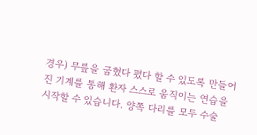경우) 무릎을 굽혔다 폈다 할 수 있도록 만들어진 기계를 통해 환자 스스로 움직이는 연습을 시작할 수 있습니다. 양쪽 다리를 모두 수술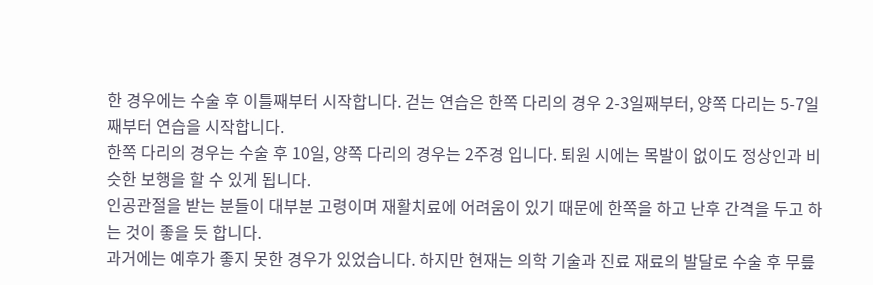한 경우에는 수술 후 이틀째부터 시작합니다. 걷는 연습은 한쪽 다리의 경우 2-3일째부터, 양쪽 다리는 5-7일째부터 연습을 시작합니다.
한쪽 다리의 경우는 수술 후 10일, 양쪽 다리의 경우는 2주경 입니다. 퇴원 시에는 목발이 없이도 정상인과 비슷한 보행을 할 수 있게 됩니다.
인공관절을 받는 분들이 대부분 고령이며 재활치료에 어려움이 있기 때문에 한쪽을 하고 난후 간격을 두고 하는 것이 좋을 듯 합니다.
과거에는 예후가 좋지 못한 경우가 있었습니다. 하지만 현재는 의학 기술과 진료 재료의 발달로 수술 후 무릎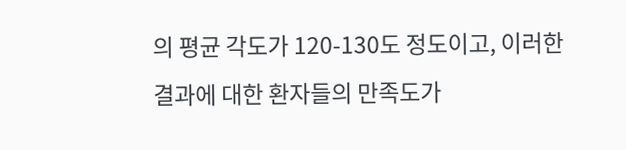의 평균 각도가 120-130도 정도이고, 이러한 결과에 대한 환자들의 만족도가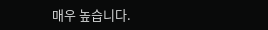매우 높습니다.